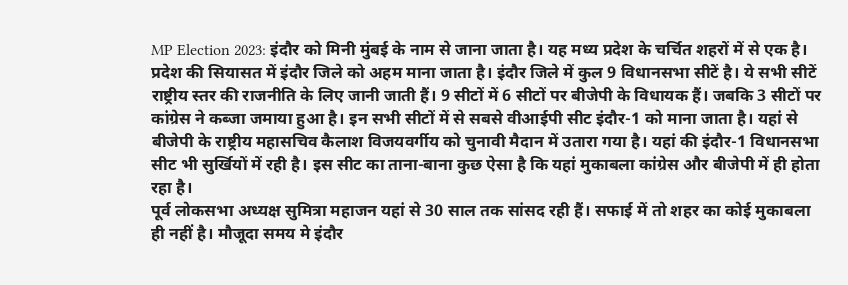MP Election 2023: इंदौर को मिनी मुंबई के नाम से जाना जाता है। यह मध्य प्रदेश के चर्चित शहरों में से एक है। प्रदेश की सियासत में इंदौर जिले को अहम माना जाता है। इंदौर जिले में कुल 9 विधानसभा सीटें है। ये सभी सीटें राष्ट्रीय स्तर की राजनीति के लिए जानी जाती हैं। 9 सीटों में 6 सीटों पर बीजेपी के विधायक हैं। जबकि 3 सीटों पर कांग्रेस ने कब्जा जमाया हुआ है। इन सभी सीटों में से सबसे वीआईपी सीट इंदौर-1 को माना जाता है। यहां से बीजेपी के राष्ट्रीय महासचिव कैलाश विजयवर्गीय को चुनावी मैदान में उतारा गया है। यहां की इंदौर-1 विधानसभा सीट भी सुर्खियों में रही है। इस सीट का ताना-बाना कुछ ऐसा है कि यहां मुकाबला कांग्रेस और बीजेपी में ही होता रहा है।
पूर्व लोकसभा अध्यक्ष सुमित्रा महाजन यहां से 30 साल तक सांसद रही हैं। सफाई में तो शहर का कोई मुकाबला ही नहीं है। मौजूदा समय मे इंदौर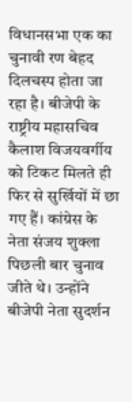विधानसभा एक का चुनावी रण बेहद दिलचस्प होता जा रहा है। बीजेपी के राष्ट्रीय महासचिव कैलाश विजयवर्गीय को टिकट मिलते ही फिर से सुर्खियों में छा गए हैं। कांग्रेस के नेता संजय शुक्ला पिछली बार चुनाव जीते थे। उन्होंने बीजेपी नेता सुदर्शन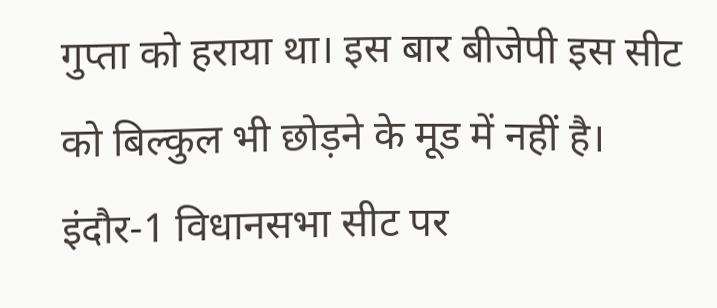गुप्ता को हराया था। इस बार बीजेपी इस सीट को बिल्कुल भी छोड़ने के मूड में नहीं है।
इंदौर-1 विधानसभा सीट पर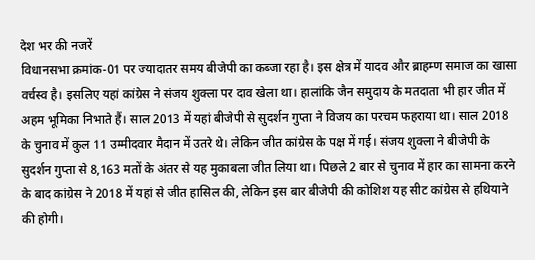देश भर की नजरें
विधानसभा क्रमांक-01 पर ज्यादातर समय बीजेपी का कब्जा रहा है। इस क्षेत्र में यादव और ब्राहम्ण समाज का खासा वर्चस्व है। इसलिए यहां कांग्रेस ने संजय शुक्ला पर दाव खेला था। हालांकि जैन समुदाय के मतदाता भी हार जीत में अहम भूमिका निभाते हैं। साल 2013 में यहां बीजेपी से सुदर्शन गुप्ता ने विजय का परचम फहराया था। साल 2018 के चुनाव में कुल 11 उम्मीदवार मैदान में उतरे थे। लेकिन जीत कांग्रेस के पक्ष में गई। संजय शुक्ला ने बीजेपी के सुदर्शन गुप्ता से 8,163 मतों के अंतर से यह मुकाबला जीत लिया था। पिछले 2 बार से चुनाव में हार का सामना करने के बाद कांग्रेस ने 2018 में यहां से जीत हासिल की, लेकिन इस बार बीजेपी की कोशिश यह सीट कांग्रेस से हथियाने की होगी।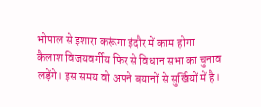भोपाल से इशारा करूंगा इंदौर में काम होगा
कैलाश विजयवर्गीय फिर से विधान सभा का चुनाव लड़ेंगे। इस समय वो अपने बयानों से सुर्खियों में है।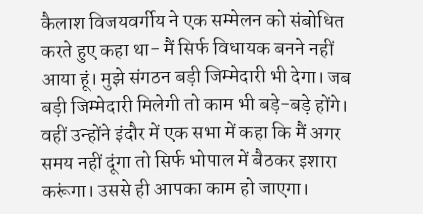कैलाश विजयवर्गीय ने एक सम्मेलन को संबोधित करते हुए कहा था- मैं सिर्फ विधायक बनने नहीं आया हूं। मुझे संगठन बड़ी जिम्मेदारी भी देगा। जब बड़ी जिम्मेदारी मिलेगी तो काम भी बड़े-बड़े होंगे। वहीं उन्होंने इंदौर में एक सभा में कहा कि मैं अगर समय नहीं दूंगा तो सिर्फ भोपाल में बैठकर इशारा करूंगा। उससे ही आपका काम हो जाएगा।